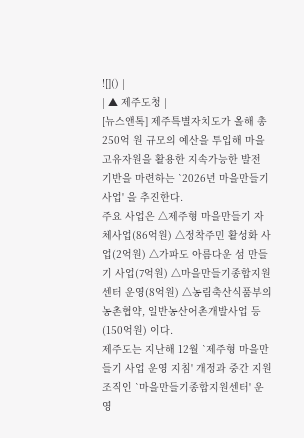![]() |
| ▲ 제주도청 |
[뉴스앤톡] 제주특별자치도가 올해 총 250억 원 규모의 예산을 투입해 마을 고유자원을 활용한 지속가능한 발전 기반을 마련하는 `2026년 마을만들기 사업' 을 추진한다.
주요 사업은 △제주형 마을만들기 자체사업(86억원) △정착주민 활성화 사업(2억원) △가파도 아름다운 섬 만들기 사업(7억원) △마을만들기종합지원센터 운영(8억원) △농림축산식품부의 농촌협약, 일반농산어촌개발사업 등(150억원) 이다.
제주도는 지난해 12월 `제주형 마을만들기 사업 운영 지침' 개정과 중간 지원조직인 `마을만들기종합지원센터' 운영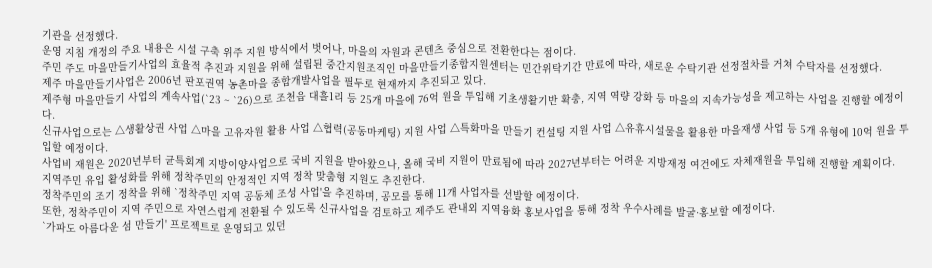기관을 선정했다.
운영 지침 개정의 주요 내용은 시설 구축 위주 지원 방식에서 벗어나, 마을의 자원과 콘텐츠 중심으로 전환한다는 점이다.
주민 주도 마을만들기사업의 효율적 추진과 지원을 위해 설립된 중간지원조직인 마을만들기종합지원센터는 민간위탁기간 만료에 따라, 새로운 수탁기관 선정절차를 거쳐 수탁자를 선정했다.
제주 마을만들기사업은 2006년 판포권역 농촌마을 종합개발사업을 필두로 현재까지 추진되고 있다.
제주형 마을만들기 사업의 계속사업(`23 ~ `26)으로 조천읍 대흘1리 등 25개 마을에 76억 원을 투입해 기초생활기반 확충, 지역 역량 강화 등 마을의 지속가능성을 제고하는 사업을 진행할 예정이다.
신규사업으로는 △생활상권 사업 △마을 고유자원 활용 사업 △협력(공동마케팅) 지원 사업 △특화마을 만들기 컨설팅 지원 사업 △유휴시설물을 활용한 마을재생 사업 등 5개 유형에 10억 원을 투입할 예정이다.
사업비 재원은 2020년부터 균특회계 지방이양사업으로 국비 지원을 받아왔으나, 올해 국비 지원이 만료됨에 따라 2027년부터는 어려운 지방재정 여건에도 자체재원을 투입해 진행할 계획이다.
지역주민 유입 활성화를 위해 정착주민의 안정적인 지역 정착 맞춤형 지원도 추진한다.
정착주민의 조기 정착을 위해 `정착주민 지역 공동체 조성 사업'을 추진하며, 공모를 통해 11개 사업자를 선발할 예정이다.
또한, 정착주민이 지역 주민으로 자연스럽게 전환될 수 있도록 신규사업을 검토하고 제주도 관내외 지역융화 홍보사업을 통해 정착 우수사례를 발굴·홍보할 예정이다.
`가파도 아름다운 섬 만들기' 프로젝트로 운영되고 있던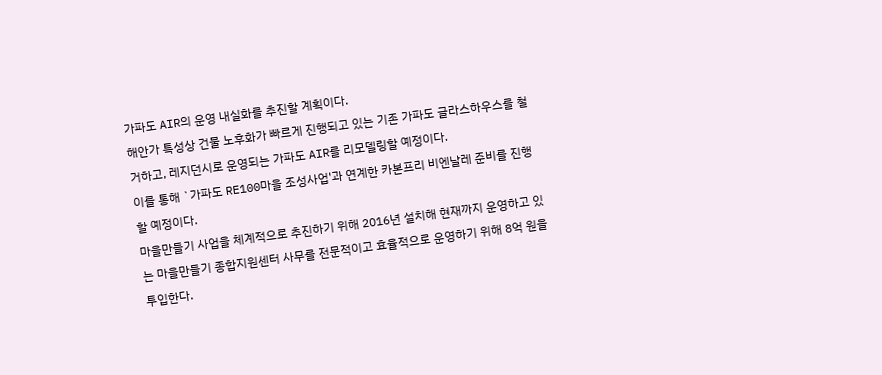가파도 AIR의 운영 내실화를 추진할 계획이다.
해안가 특성상 건물 노후화가 빠르게 진행되고 있는 기존 가파도 글라스하우스를 철거하고, 레지던시로 운영되는 가파도 AIR를 리모델링할 예정이다.
이를 통해 `가파도 RE100마을 조성사업'과 연계한 카본프리 비엔날레 준비를 진행할 예정이다.
마을만들기 사업을 체계적으로 추진하기 위해 2016년 설치해 현재까지 운영하고 있는 마을만들기 종합지원센터 사무를 전문적이고 효율적으로 운영하기 위해 8억 원을 투입한다.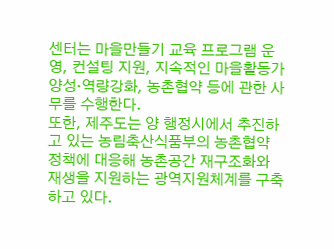센터는 마을만들기 교육 프로그램 운영, 컨설팅 지원, 지속적인 마을활동가 양성‧역량강화, 농촌협약 등에 관한 사무를 수행한다.
또한, 제주도는 양 행정시에서 추진하고 있는 농림축산식품부의 농촌협약 정책에 대응해 농촌공간 재구조화와 재생을 지원하는 광역지원체계를 구축하고 있다.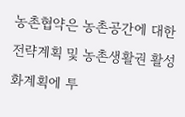농촌협약은 농촌공간에 대한 전략계획 및 농촌생활권 활성화계획에 투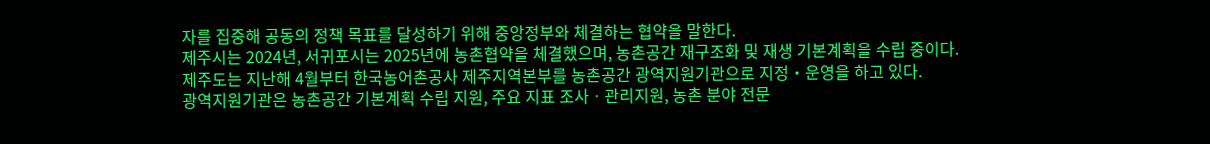자를 집중해 공동의 정책 목표를 달성하기 위해 중앙정부와 체결하는 협약을 말한다.
제주시는 2024년, 서귀포시는 2025년에 농촌협약을 체결했으며, 농촌공간 재구조화 및 재생 기본계획을 수립 중이다.
제주도는 지난해 4월부터 한국농어촌공사 제주지역본부를 농촌공간 광역지원기관으로 지정‧운영을 하고 있다.
광역지원기관은 농촌공간 기본계획 수립 지원, 주요 지표 조사ㆍ관리지원, 농촌 분야 전문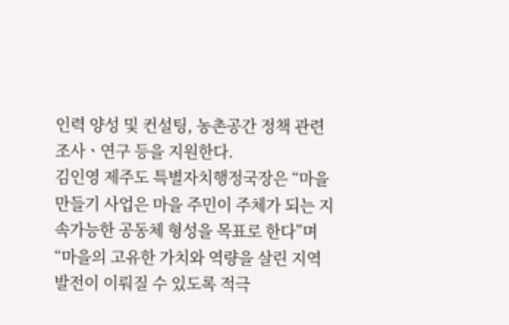인력 양성 및 컨설팅, 농촌공간 정책 관련 조사ㆍ연구 등을 지원한다.
김인영 제주도 특별자치행정국장은 “마을만들기 사업은 마을 주민이 주체가 되는 지속가능한 공동체 형성을 목표로 한다”며 “마을의 고유한 가치와 역량을 살린 지역 발전이 이뤄질 수 있도록 적극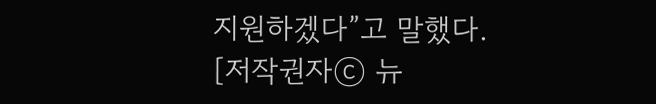지원하겠다”고 말했다.
[저작권자ⓒ 뉴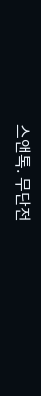스앤톡. 무단전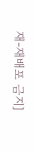재-재배포 금지]